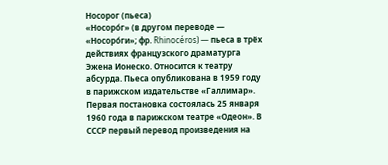Носорог (пьеса)
«Носоро́г» (в другом переводе — «Носоро́ги»; фр. Rhinocéros) — пьеса в трёх действиях французского драматурга Эжена Ионеско. Относится к театру абсурда. Пьеса опубликована в 1959 году в парижском издательстве «Галлимар». Первая постановка состоялась 25 января 1960 года в парижском театре «Одеон». В СССР первый перевод произведения на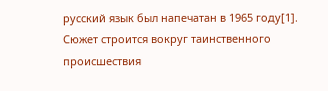русский язык был напечатан в 1965 году[1].
Сюжет строится вокруг таинственного происшествия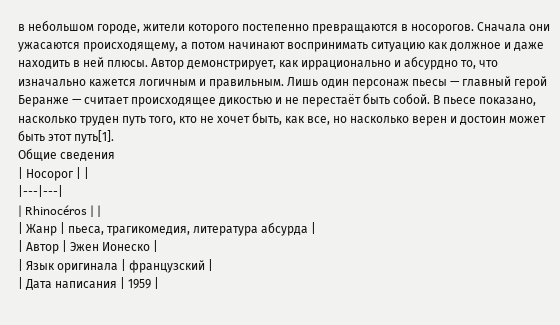в небольшом городе, жители которого постепенно превращаются в носорогов. Сначала они ужасаются происходящему, а потом начинают воспринимать ситуацию как должное и даже находить в ней плюсы. Автор демонстрирует, как иррационально и абсурдно то, что изначально кажется логичным и правильным. Лишь один персонаж пьесы — главный герой Беранже — считает происходящее дикостью и не перестаёт быть собой. В пьесе показано, насколько труден путь того, кто не хочет быть, как все, но насколько верен и достоин может быть этот путь[1].
Общие сведения
| Носорог | |
|---|---|
| Rhinocéros | |
| Жанр | пьеса, трагикомедия, литература абсурда |
| Автор | Эжен Ионеско |
| Язык оригинала | французский |
| Дата написания | 1959 |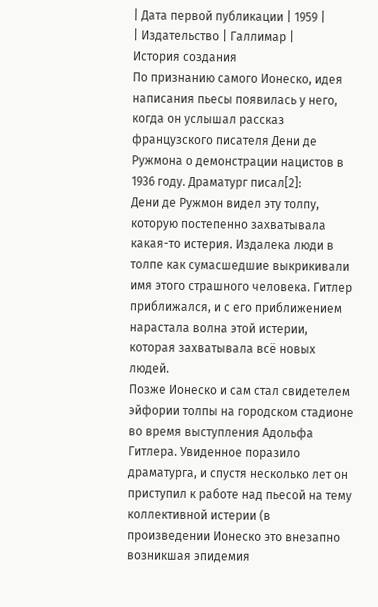| Дата первой публикации | 1959 |
| Издательство | Галлимар |
История создания
По признанию самого Ионеско, идея написания пьесы появилась у него, когда он услышал рассказ французского писателя Дени де Ружмона о демонстрации нацистов в 1936 году. Драматург писал[2]:
Дени де Ружмон видел эту толпу, которую постепенно захватывала какая-то истерия. Издалека люди в толпе как сумасшедшие выкрикивали имя этого страшного человека. Гитлер приближался, и с его приближением нарастала волна этой истерии, которая захватывала всё новых людей.
Позже Ионеско и сам стал свидетелем эйфории толпы на городском стадионе во время выступления Адольфа Гитлера. Увиденное поразило драматурга, и спустя несколько лет он приступил к работе над пьесой на тему коллективной истерии (в произведении Ионеско это внезапно возникшая эпидемия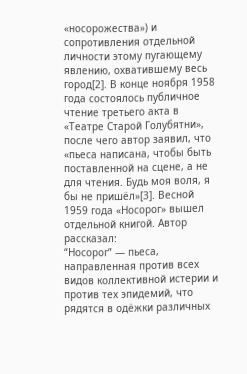«носорожества») и сопротивления отдельной личности этому пугающему явлению, охватившему весь город[2]. В конце ноября 1958 года состоялось публичное чтение третьего акта в «Театре Старой Голубятни», после чего автор заявил, что «пьеса написана, чтобы быть поставленной на сцене, а не для чтения. Будь моя воля, я бы не пришёл»[3]. Весной 1959 года «Носорог» вышел отдельной книгой. Автор рассказал:
“Носорог” — пьеса, направленная против всех видов коллективной истерии и против тех эпидемий, что рядятся в одёжки различных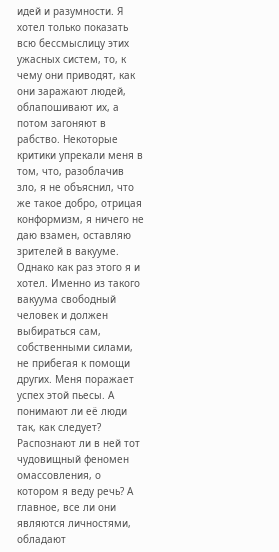идей и разумности. Я хотел только показать всю бессмыслицу этих ужасных систем, то, к чему они приводят, как они заражают людей, облапошивают их, а потом загоняют в рабство. Некоторые критики упрекали меня в том, что, разоблачив зло, я не объяснил, что же такое добро, отрицая конформизм, я ничего не даю взамен, оставляю зрителей в вакууме. Однако как раз этого я и хотел. Именно из такого вакуума свободный человек и должен выбираться сам, собственными силами, не прибегая к помощи других. Меня поражает успех этой пьесы. А понимают ли её люди так, как следует? Распознают ли в ней тот чудовищный феномен омассовления, о котором я веду речь? А главное, все ли они являются личностями, обладают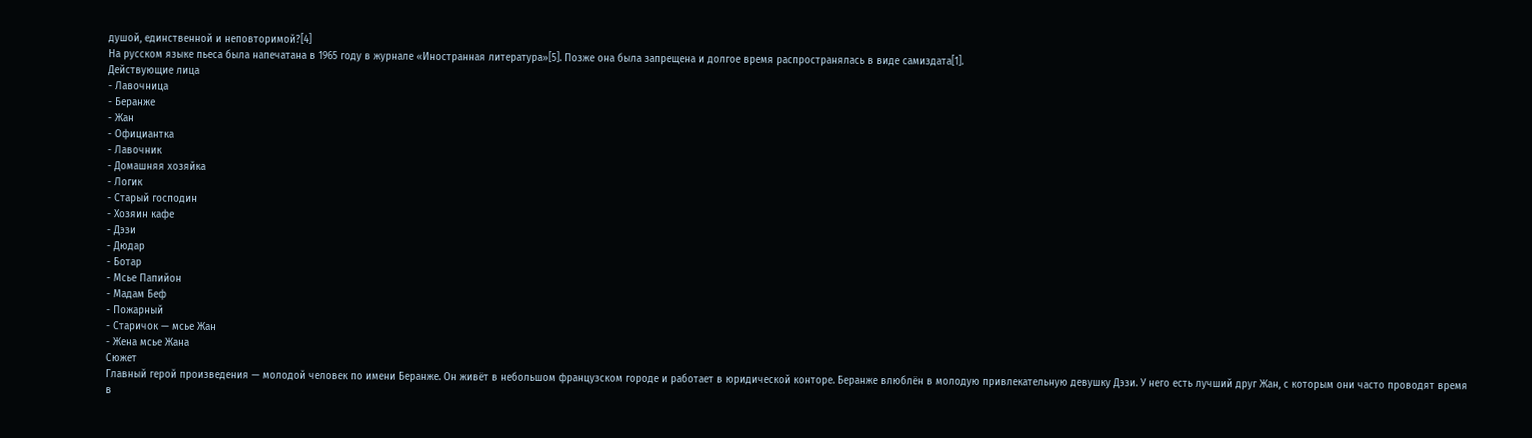душой, единственной и неповторимой?[4]
На русском языке пьеса была напечатана в 1965 году в журнале «Иностранная литература»[5]. Позже она была запрещена и долгое время распространялась в виде самиздата[1].
Действующие лица
- Лавочница
- Беранже
- Жан
- Официантка
- Лавочник
- Домашняя хозяйка
- Логик
- Старый господин
- Хозяин кафе
- Дэзи
- Дюдар
- Ботар
- Мсье Папийон
- Мадам Беф
- Пожарный
- Старичок — мсье Жан
- Жена мсье Жана
Сюжет
Главный герой произведения — молодой человек по имени Беранже. Он живёт в небольшом французском городе и работает в юридической конторе. Беранже влюблён в молодую привлекательную девушку Дэзи. У него есть лучший друг Жан, с которым они часто проводят время в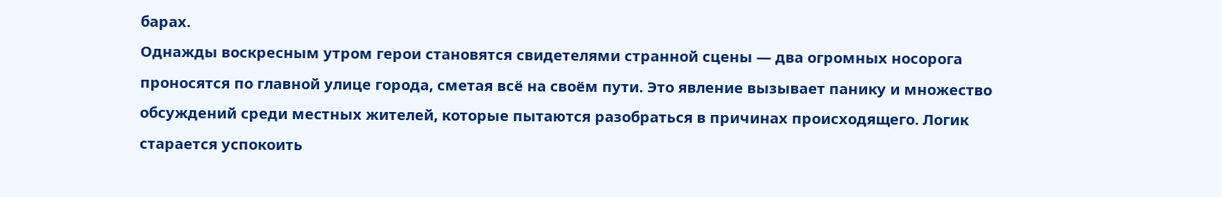барах.
Однажды воскресным утром герои становятся свидетелями странной сцены — два огромных носорога проносятся по главной улице города, сметая всё на своём пути. Это явление вызывает панику и множество обсуждений среди местных жителей, которые пытаются разобраться в причинах происходящего. Логик старается успокоить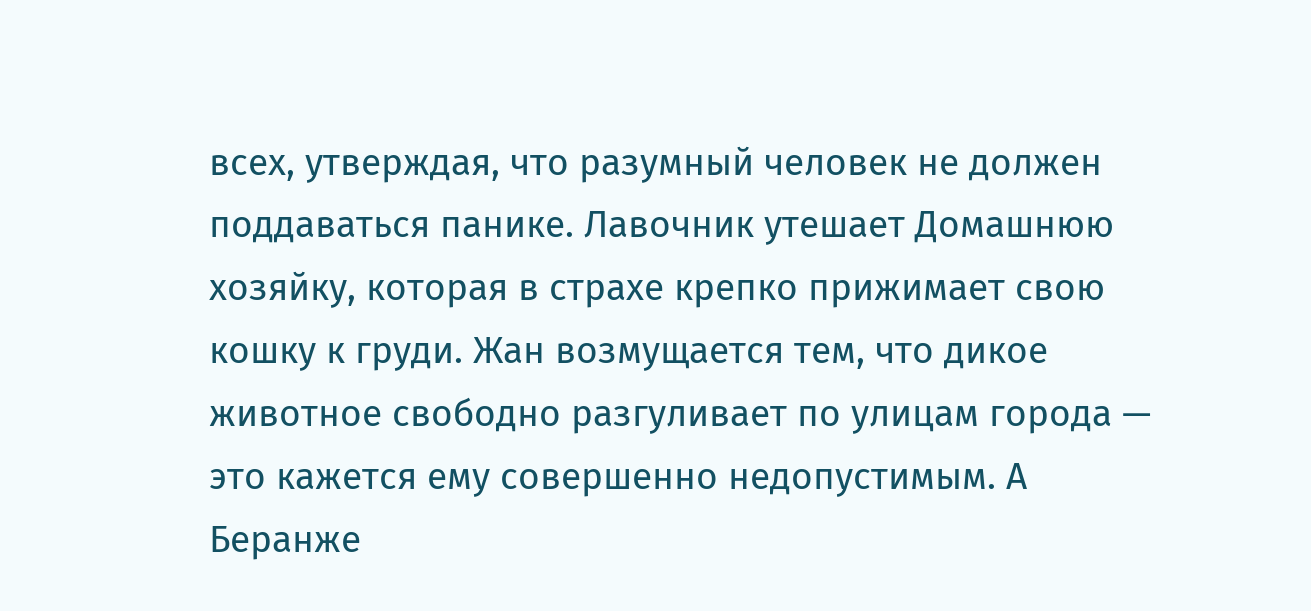всех, утверждая, что разумный человек не должен поддаваться панике. Лавочник утешает Домашнюю хозяйку, которая в страхе крепко прижимает свою кошку к груди. Жан возмущается тем, что дикое животное свободно разгуливает по улицам города — это кажется ему совершенно недопустимым. А Беранже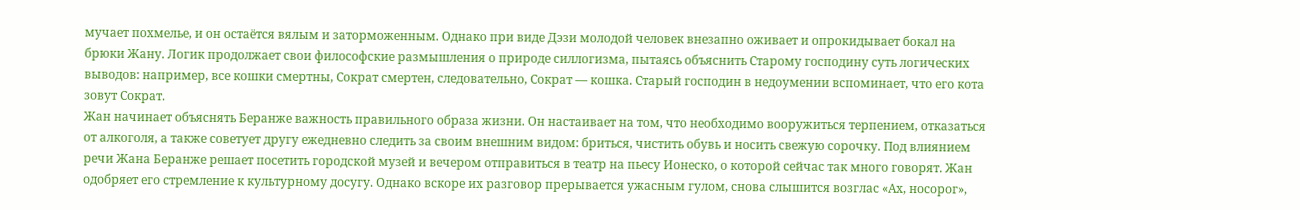мучает похмелье, и он остаётся вялым и заторможенным. Однако при виде Дэзи молодой человек внезапно оживает и опрокидывает бокал на брюки Жану. Логик продолжает свои философские размышления о природе силлогизма, пытаясь объяснить Старому господину суть логических выводов: например, все кошки смертны, Сократ смертен, следовательно, Сократ — кошка. Старый господин в недоумении вспоминает, что его кота зовут Сократ.
Жан начинает объяснять Беранже важность правильного образа жизни. Он настаивает на том, что необходимо вооружиться терпением, отказаться от алкоголя, а также советует другу ежедневно следить за своим внешним видом: бриться, чистить обувь и носить свежую сорочку. Под влиянием речи Жана Беранже решает посетить городской музей и вечером отправиться в театр на пьесу Ионеско, о которой сейчас так много говорят. Жан одобряет его стремление к культурному досугу. Однако вскоре их разговор прерывается ужасным гулом, снова слышится возглас «Ах, носорог»,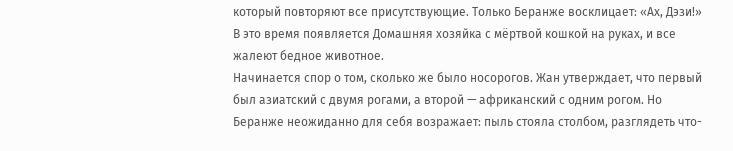который повторяют все присутствующие. Только Беранже восклицает: «Ах, Дэзи!» В это время появляется Домашняя хозяйка с мёртвой кошкой на руках, и все жалеют бедное животное.
Начинается спор о том, сколько же было носорогов. Жан утверждает, что первый был азиатский с двумя рогами, а второй — африканский с одним рогом. Но Беранже неожиданно для себя возражает: пыль стояла столбом, разглядеть что-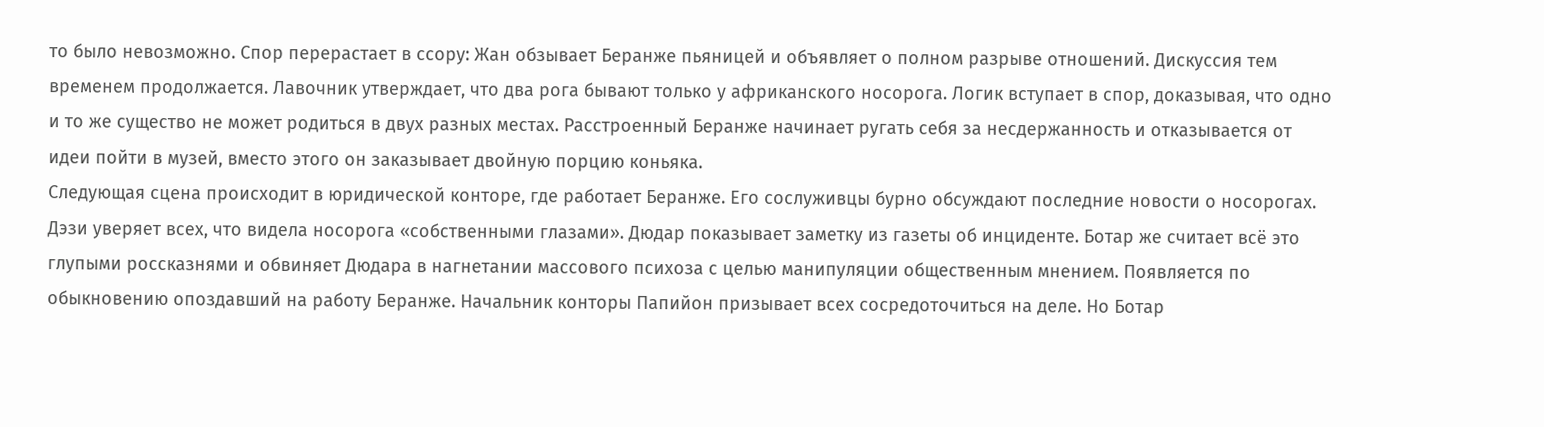то было невозможно. Спор перерастает в ссору: Жан обзывает Беранже пьяницей и объявляет о полном разрыве отношений. Дискуссия тем временем продолжается. Лавочник утверждает, что два рога бывают только у африканского носорога. Логик вступает в спор, доказывая, что одно и то же существо не может родиться в двух разных местах. Расстроенный Беранже начинает ругать себя за несдержанность и отказывается от идеи пойти в музей, вместо этого он заказывает двойную порцию коньяка.
Следующая сцена происходит в юридической конторе, где работает Беранже. Его сослуживцы бурно обсуждают последние новости о носорогах. Дэзи уверяет всех, что видела носорога «собственными глазами». Дюдар показывает заметку из газеты об инциденте. Ботар же считает всё это глупыми россказнями и обвиняет Дюдара в нагнетании массового психоза с целью манипуляции общественным мнением. Появляется по обыкновению опоздавший на работу Беранже. Начальник конторы Папийон призывает всех сосредоточиться на деле. Но Ботар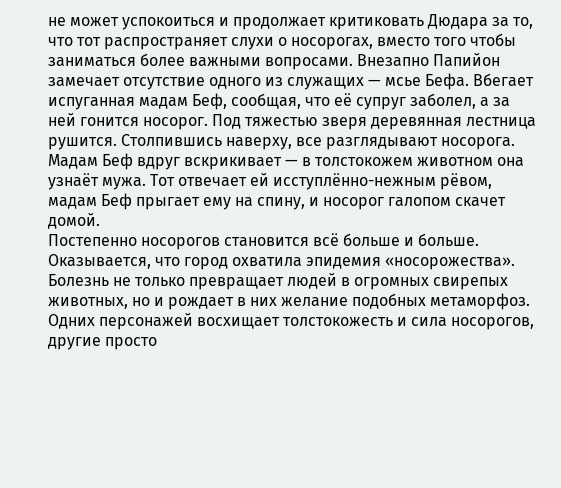не может успокоиться и продолжает критиковать Дюдара за то, что тот распространяет слухи о носорогах, вместо того чтобы заниматься более важными вопросами. Внезапно Папийон замечает отсутствие одного из служащих — мсье Бефа. Вбегает испуганная мадам Беф, сообщая, что её супруг заболел, а за ней гонится носорог. Под тяжестью зверя деревянная лестница рушится. Столпившись наверху, все разглядывают носорога. Мадам Беф вдруг вскрикивает — в толстокожем животном она узнаёт мужа. Тот отвечает ей исступлённо-нежным рёвом, мадам Беф прыгает ему на спину, и носорог галопом скачет домой.
Постепенно носорогов становится всё больше и больше. Оказывается, что город охватила эпидемия «носорожества». Болезнь не только превращает людей в огромных свирепых животных, но и рождает в них желание подобных метаморфоз. Одних персонажей восхищает толстокожесть и сила носорогов, другие просто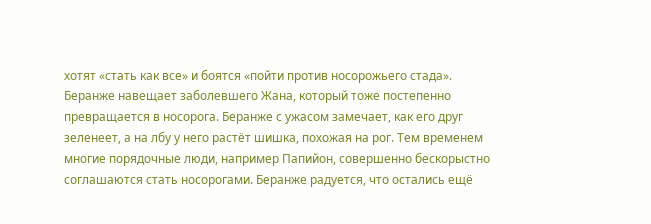хотят «стать как все» и боятся «пойти против носорожьего стада».
Беранже навещает заболевшего Жана, который тоже постепенно превращается в носорога. Беранже с ужасом замечает, как его друг зеленеет, а на лбу у него растёт шишка, похожая на рог. Тем временем многие порядочные люди, например Папийон, совершенно бескорыстно соглашаются стать носорогами. Беранже радуется, что остались ещё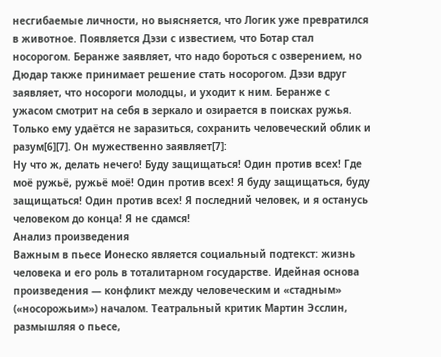несгибаемые личности, но выясняется, что Логик уже превратился в животное. Появляется Дэзи с известием, что Ботар стал носорогом. Беранже заявляет, что надо бороться с озверением, но Дюдар также принимает решение стать носорогом. Дэзи вдруг заявляет, что носороги молодцы, и уходит к ним. Беранже с ужасом смотрит на себя в зеркало и озирается в поисках ружья. Только ему удаётся не заразиться, сохранить человеческий облик и разум[6][7]. Он мужественно заявляет[7]:
Ну что ж, делать нечего! Буду защищаться! Один против всех! Где моё ружьё, ружьё моё! Один против всех! Я буду защищаться, буду защищаться! Один против всех! Я последний человек, и я останусь человеком до конца! Я не сдамся!
Анализ произведения
Важным в пьесе Ионеско является социальный подтекст: жизнь человека и его роль в тоталитарном государстве. Идейная основа произведения — конфликт между человеческим и «стадным» («носорожьим») началом. Театральный критик Мартин Эсслин, размышляя о пьесе,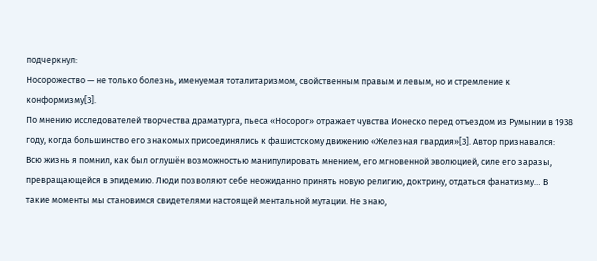подчеркнул:
Носорожество — не только болезнь, именуемая тоталитаризмом, свойственным правым и левым, но и стремление к конформизму[3].
По мнению исследователей творчества драматурга, пьеса «Носорог» отражает чувства Ионеско перед отъездом из Румынии в 1938 году, когда большинство его знакомых присоединялись к фашистскому движению «Железная гвардия»[3]. Автор признавался:
Всю жизнь я помнил, как был оглушён возможностью манипулировать мнением, его мгновенной эволюцией, силе его заразы, превращающейся в эпидемию. Люди позволяют себе неожиданно принять новую религию, доктрину, отдаться фанатизму… В такие моменты мы становимся свидетелями настоящей ментальной мутации. Не знаю,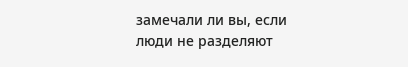замечали ли вы, если люди не разделяют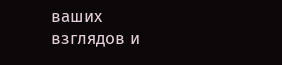ваших взглядов и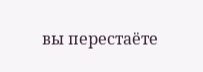вы перестаёте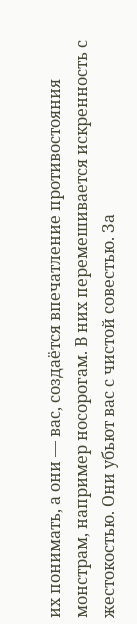их понимать, а они — вас, создаётся впечатление противостояния монстрам, например носорогам. В них перемешивается искренность с жестокостью. Они убьют вас с чистой совестью. За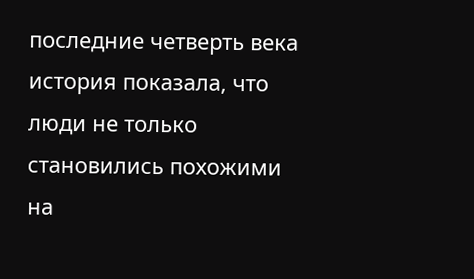последние четверть века история показала, что люди не только становились похожими на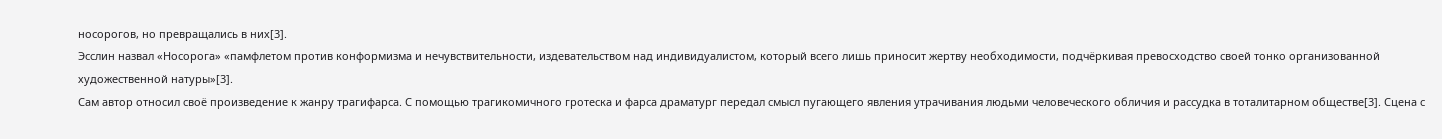носорогов, но превращались в них[3].
Эсслин назвал «Носорога» «памфлетом против конформизма и нечувствительности, издевательством над индивидуалистом, который всего лишь приносит жертву необходимости, подчёркивая превосходство своей тонко организованной художественной натуры»[3].
Сам автор относил своё произведение к жанру трагифарса. С помощью трагикомичного гротеска и фарса драматург передал смысл пугающего явления утрачивания людьми человеческого обличия и рассудка в тоталитарном обществе[3]. Сцена с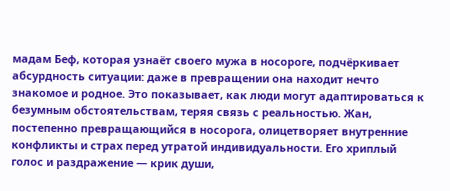мадам Беф, которая узнаёт своего мужа в носороге, подчёркивает абсурдность ситуации: даже в превращении она находит нечто знакомое и родное. Это показывает, как люди могут адаптироваться к безумным обстоятельствам, теряя связь с реальностью. Жан, постепенно превращающийся в носорога, олицетворяет внутренние конфликты и страх перед утратой индивидуальности. Его хриплый голос и раздражение — крик души,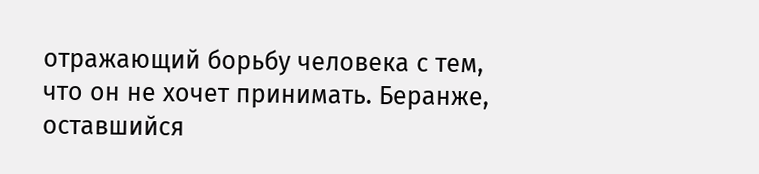отражающий борьбу человека с тем, что он не хочет принимать. Беранже, оставшийся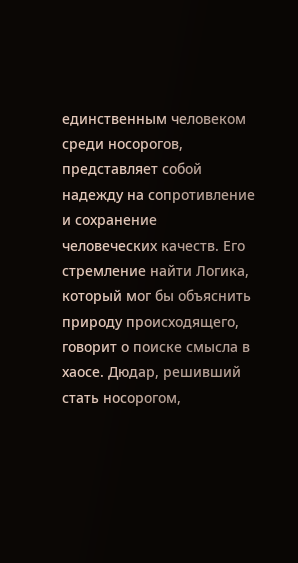единственным человеком среди носорогов, представляет собой надежду на сопротивление и сохранение человеческих качеств. Его стремление найти Логика, который мог бы объяснить природу происходящего, говорит о поиске смысла в хаосе. Дюдар, решивший стать носорогом,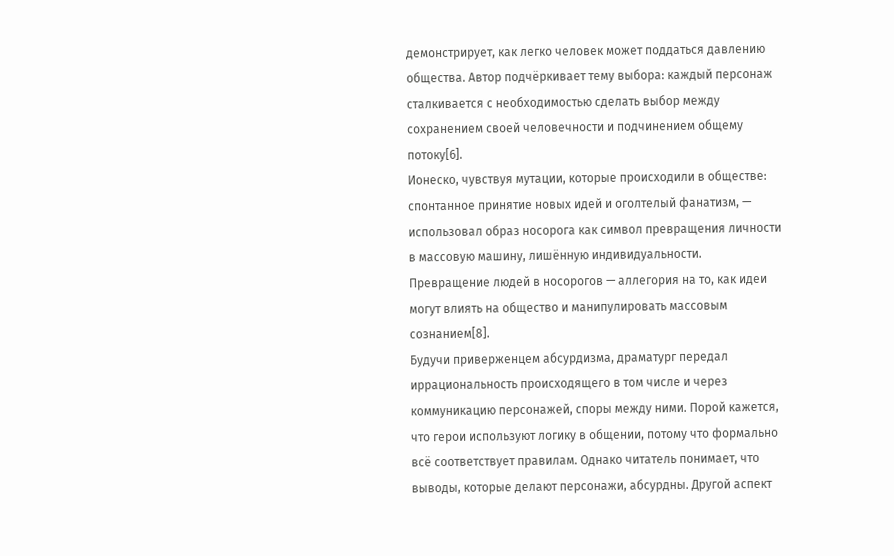демонстрирует, как легко человек может поддаться давлению общества. Автор подчёркивает тему выбора: каждый персонаж сталкивается с необходимостью сделать выбор между сохранением своей человечности и подчинением общему потоку[6].
Ионеско, чувствуя мутации, которые происходили в обществе: спонтанное принятие новых идей и оголтелый фанатизм, — использовал образ носорога как символ превращения личности в массовую машину, лишённую индивидуальности. Превращение людей в носорогов — аллегория на то, как идеи могут влиять на общество и манипулировать массовым сознанием[8].
Будучи приверженцем абсурдизма, драматург передал иррациональность происходящего в том числе и через коммуникацию персонажей, споры между ними. Порой кажется, что герои используют логику в общении, потому что формально всё соответствует правилам. Однако читатель понимает, что выводы, которые делают персонажи, абсурдны. Другой аспект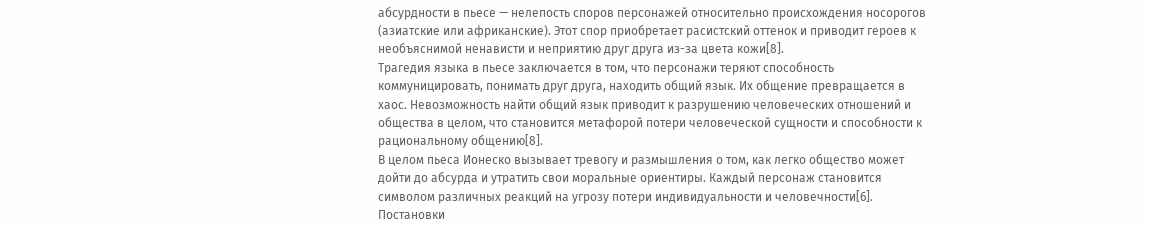абсурдности в пьесе — нелепость споров персонажей относительно происхождения носорогов (азиатские или африканские). Этот спор приобретает расистский оттенок и приводит героев к необъяснимой ненависти и неприятию друг друга из-за цвета кожи[8].
Трагедия языка в пьесе заключается в том, что персонажи теряют способность коммуницировать, понимать друг друга, находить общий язык. Их общение превращается в хаос. Невозможность найти общий язык приводит к разрушению человеческих отношений и общества в целом, что становится метафорой потери человеческой сущности и способности к рациональному общению[8].
В целом пьеса Ионеско вызывает тревогу и размышления о том, как легко общество может дойти до абсурда и утратить свои моральные ориентиры. Каждый персонаж становится символом различных реакций на угрозу потери индивидуальности и человечности[6].
Постановки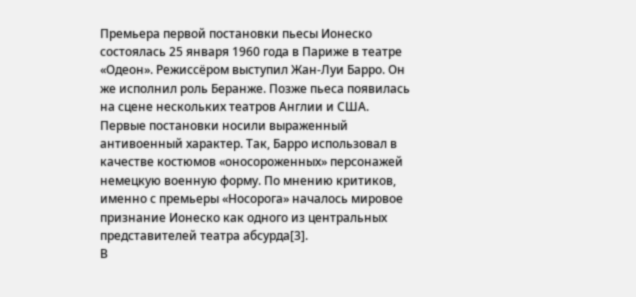Премьера первой постановки пьесы Ионеско состоялась 25 января 1960 года в Париже в театре «Одеон». Режиссёром выступил Жан-Луи Барро. Он же исполнил роль Беранже. Позже пьеса появилась на сцене нескольких театров Англии и США. Первые постановки носили выраженный антивоенный характер. Так, Барро использовал в качестве костюмов «оносороженных» персонажей немецкую военную форму. По мнению критиков, именно с премьеры «Носорога» началось мировое признание Ионеско как одного из центральных представителей театра абсурда[3].
В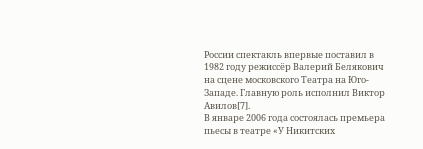России спектакль впервые поставил в 1982 году режиссёр Валерий Белякович на сцене московского Театра на Юго-Западе. Главную роль исполнил Виктор Авилов[7].
В январе 2006 года состоялась премьера пьесы в театре «У Никитских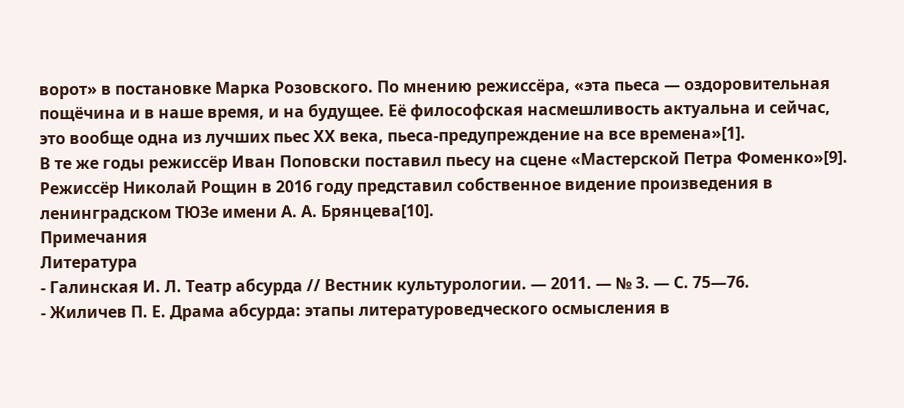ворот» в постановке Марка Розовского. По мнению режиссёра, «эта пьеса — оздоровительная пощёчина и в наше время, и на будущее. Её философская насмешливость актуальна и сейчас, это вообще одна из лучших пьес XX века, пьеса-предупреждение на все времена»[1].
В те же годы режиссёр Иван Поповски поставил пьесу на сцене «Мастерской Петра Фоменко»[9].
Режиссёр Николай Рощин в 2016 году представил собственное видение произведения в ленинградском ТЮЗе имени А. А. Брянцева[10].
Примечания
Литература
- Галинская И. Л. Театр абсурда // Вестник культурологии. — 2011. — № 3. — С. 75—76.
- Жиличев П. Е. Драма абсурда: этапы литературоведческого осмысления в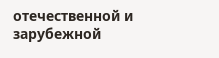отечественной и зарубежной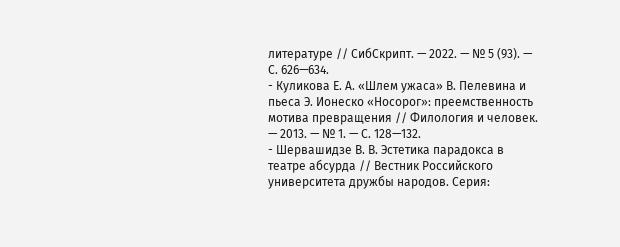литературе // СибСкрипт. — 2022. — № 5 (93). — С. 626—634.
- Куликова Е. А. «Шлем ужаса» В. Пелевина и пьеса Э. Ионеско «Носорог»: преемственность мотива превращения // Филология и человек. — 2013. — № 1. — С. 128—132.
- Шервашидзе В. В. Эстетика парадокса в театре абсурда // Вестник Российского университета дружбы народов. Серия: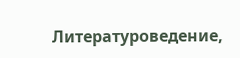Литературоведение,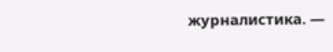журналистика. —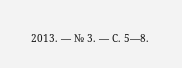2013. — № 3. — С. 5—8.